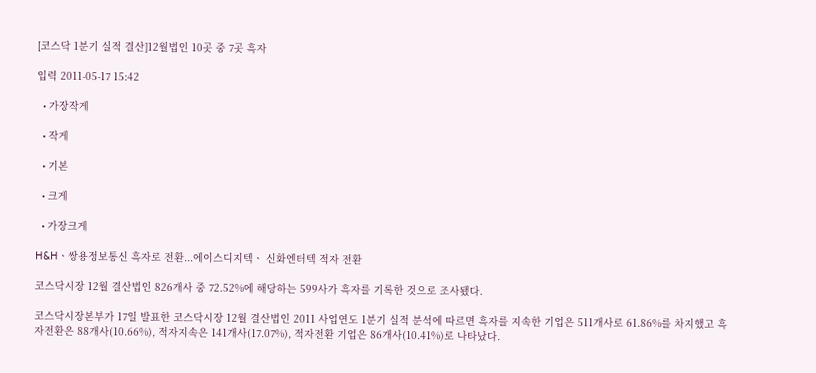[코스닥 1분기 실적 결산]12월법인 10곳 중 7곳 흑자

입력 2011-05-17 15:42

  • 가장작게

  • 작게

  • 기본

  • 크게

  • 가장크게

H&Hㆍ쌍용정보통신 흑자로 전환...에이스디지텍ㆍ 신화엔터텍 적자 전환

코스닥시장 12월 결산법인 826개사 중 72.52%에 해당하는 599사가 흑자를 기록한 것으로 조사됐다.

코스닥시장본부가 17일 발표한 코스닥시장 12월 결산법인 2011 사업연도 1분기 실적 분석에 따르면 흑자를 지속한 기업은 511개사로 61.86%를 차지했고 흑자전환은 88개사(10.66%), 적자지속은 141개사(17.07%), 적자전환 기업은 86개사(10.41%)로 나타났다.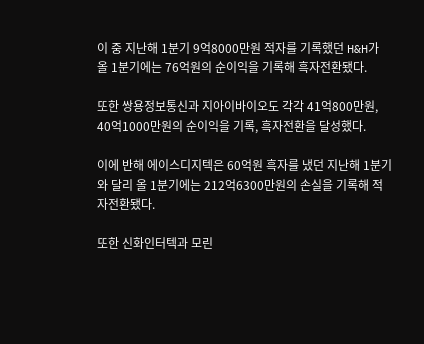이 중 지난해 1분기 9억8000만원 적자를 기록했던 H&H가 올 1분기에는 76억원의 순이익을 기록해 흑자전환됐다.

또한 쌍용정보통신과 지아이바이오도 각각 41억800만원, 40억1000만원의 순이익을 기록, 흑자전환을 달성했다.

이에 반해 에이스디지텍은 60억원 흑자를 냈던 지난해 1분기와 달리 올 1분기에는 212억6300만원의 손실을 기록해 적자전환됐다.

또한 신화인터텍과 모린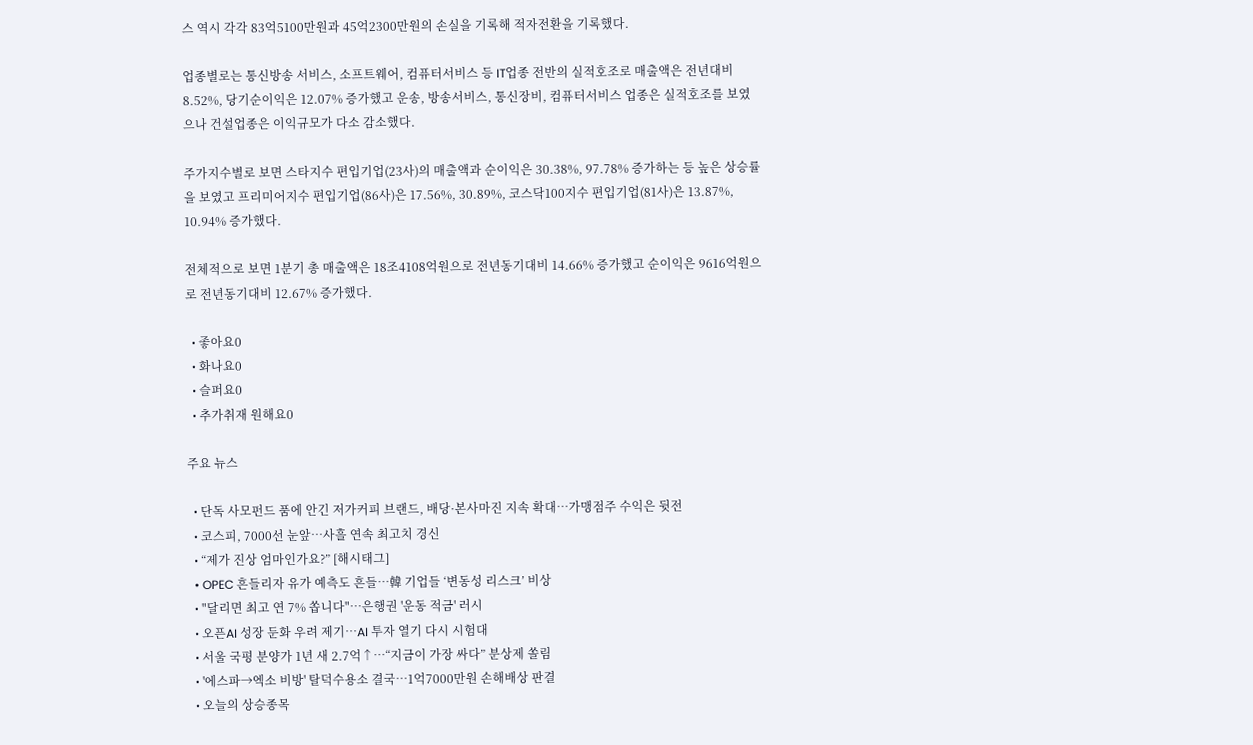스 역시 각각 83억5100만원과 45억2300만원의 손실을 기록해 적자전환을 기록했다.

업종별로는 통신방송 서비스, 소프트웨어, 컴퓨터서비스 등 IT업종 전반의 실적호조로 매출액은 전년대비 8.52%, 당기순이익은 12.07% 증가했고 운송, 방송서비스, 통신장비, 컴퓨터서비스 업종은 실적호조를 보였으나 건설업종은 이익규모가 다소 감소했다.

주가지수별로 보면 스타지수 편입기업(23사)의 매출액과 순이익은 30.38%, 97.78% 증가하는 등 높은 상승률을 보였고 프리미어지수 편입기업(86사)은 17.56%, 30.89%, 코스닥100지수 편입기업(81사)은 13.87%, 10.94% 증가했다.

전체적으로 보면 1분기 총 매출액은 18조4108억원으로 전년동기대비 14.66% 증가했고 순이익은 9616억원으로 전년동기대비 12.67% 증가했다.

  • 좋아요0
  • 화나요0
  • 슬퍼요0
  • 추가취재 원해요0

주요 뉴스

  • 단독 사모펀드 품에 안긴 저가커피 브랜드, 배당·본사마진 지속 확대…가맹점주 수익은 뒷전
  • 코스피, 7000선 눈앞…사흘 연속 최고치 경신
  • “제가 진상 엄마인가요?” [해시태그]
  • OPEC 흔들리자 유가 예측도 흔들…韓 기업들 ‘변동성 리스크’ 비상
  • "달리면 최고 연 7% 쏩니다"…은행권 '운동 적금' 러시
  • 오픈AI 성장 둔화 우려 제기⋯AI 투자 열기 다시 시험대
  • 서울 국평 분양가 1년 새 2.7억↑⋯“지금이 가장 싸다” 분상제 쏠림
  • '에스파→엑소 비방' 탈덕수용소 결국⋯1억7000만원 손해배상 판결
  • 오늘의 상승종목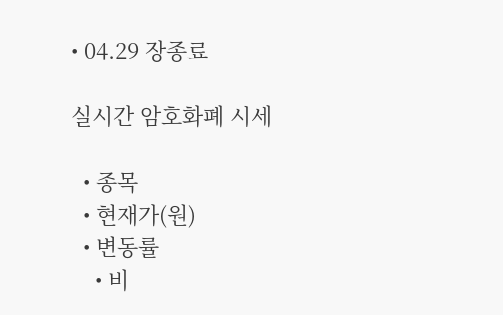• 04.29 장종료

실시간 암호화폐 시세

  • 종목
  • 현재가(원)
  • 변동률
    • 비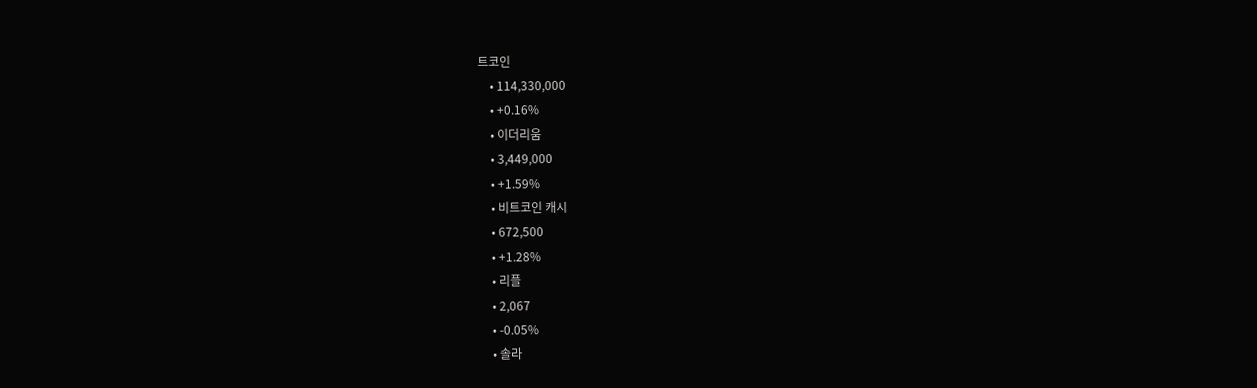트코인
    • 114,330,000
    • +0.16%
    • 이더리움
    • 3,449,000
    • +1.59%
    • 비트코인 캐시
    • 672,500
    • +1.28%
    • 리플
    • 2,067
    • -0.05%
    • 솔라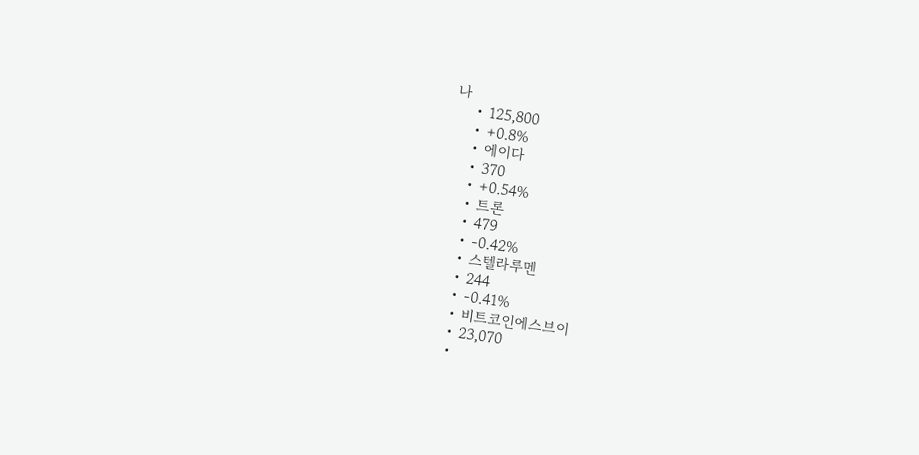나
    • 125,800
    • +0.8%
    • 에이다
    • 370
    • +0.54%
    • 트론
    • 479
    • -0.42%
    • 스텔라루멘
    • 244
    • -0.41%
    • 비트코인에스브이
    • 23,070
    •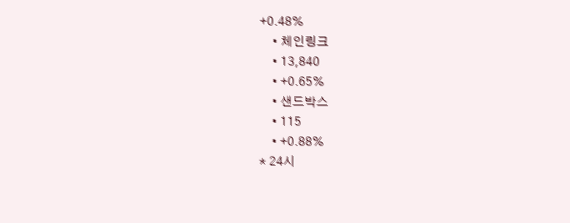+0.48%
    • 체인링크
    • 13,840
    • +0.65%
    • 샌드박스
    • 115
    • +0.88%
* 24시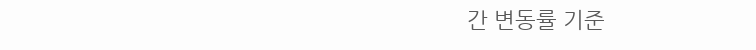간 변동률 기준